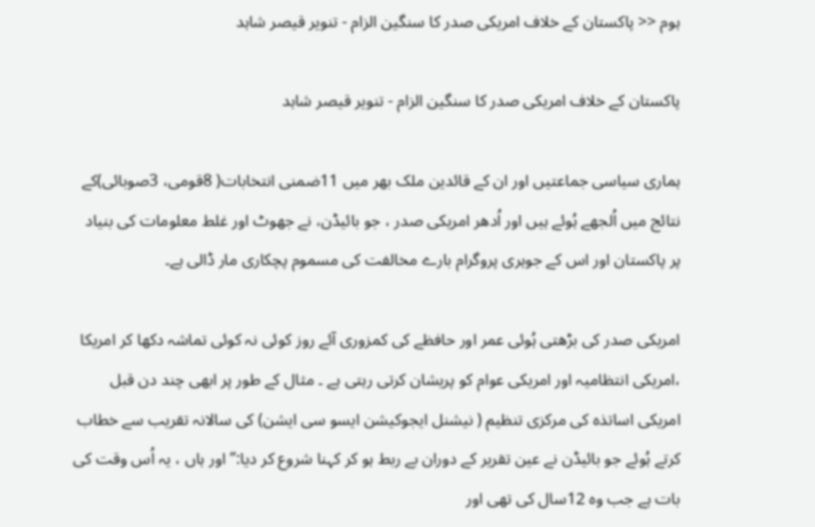ہوم << پاکستان کے خلاف امریکی صدر کا سنگین الزام - تنویر قیصر شاہد

پاکستان کے خلاف امریکی صدر کا سنگین الزام - تنویر قیصر شاہد

ہماری سیاسی جماعتیں اور ان کے قائدین ملک بھر میں 11ضمنی انتخابات( 8قومی، 3صوبائی)کے نتائج میں اُلجھے ہُوئے ہیں اور اُدھر امریکی صدر ، جو بائیڈن، نے جھوٹ اور غلط معلومات کی بنیاد پر پاکستان اور اس کے جوہری پروگرام بارے مخالفت کی مسموم پچکاری مار ڈالی ہے۔

امریکی صدر کی بڑھتی ہُوئی عمر اور حافظے کی کمزوری آئے روز کوئی نہ کوئی تماشہ دکھا کر امریکا ،امریکی انتظامیہ اور امریکی عوام کو پریشان کرتی رہتی ہے ۔ مثال کے طور پر ابھی چند دن قبل امریکی اساتذہ کی مرکزی تنظیم ( نیشنل ایجوکیشن ایسو سی ایشن) کی سالانہ تقریب سے خطاب کرتے ہُوئے جو بائیڈن نے عین تقریر کے دوران بے ربط ہو کر کہنا شروع کر دیا:’’اور ہاں ، یہ اُس وقت کی بات ہے جب وہ 12سال کی تھی اور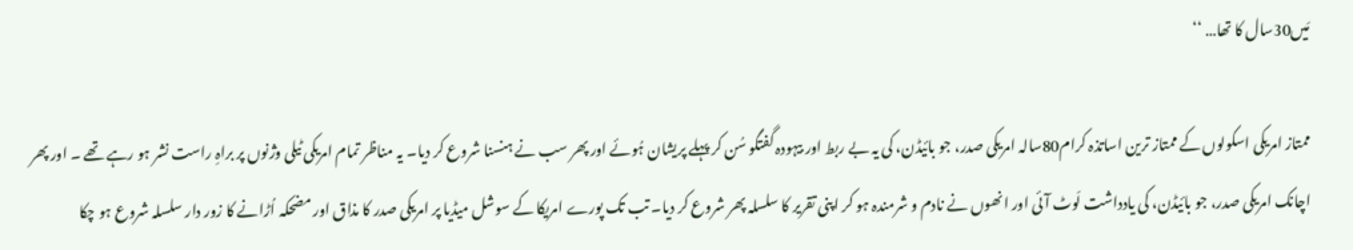مَیں30سال کا تھا… ‘‘

ممتاز امریکی اسکولوں کے ممتاز ترین اساتذہ کرام80سالہ امریکی صدر، جو بائیڈن، کی یہ بے ربط اور بیہودہ گفتگو سُن کر پہلے پریشان ہُوئے اور پھر سب نے ہنسنا شروع کر دیا۔ یہ مناظر تمام امریکی ٹیلی وژنوں پر براہِ راست نشر ہو رہے تھے ۔ اور پھر اچانک امریکی صدر، جو بائیڈن، کی یادداشت لَوٹ آئی اور انھوں نے نادم و شرمندہ ہو کر اپنی تقریر کا سلسلہ پھر شروع کر دیا۔ تب تک پورے امریکا کے سوشل میڈیا پر امریکی صدر کا مذاق اور مضحکہ اُڑانے کا زور دار سلسلہ شروع ہو چکا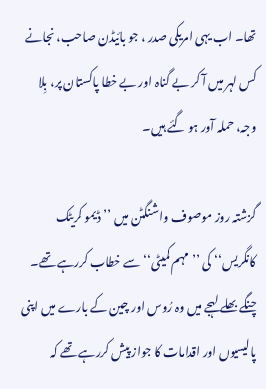تھا۔ اب یہی امریکی صدر ، جو بائیڈن صاحب، نجانے کس لہر میں آ کر بے گناہ اور بے خطا پاکستان پر، بِلا وجہ، حملہ آور ہو گئے ہیں۔

گزشتہ روز موصوف واشنگٹن میں ’’ڈیمو کریٹک کانگریس‘‘ کی ’’ مہم کمیٹی‘‘ سے خطاب کررہے تھے۔ چنگے بھلے لہجے میں وہ رُوس اور چین کے بارے میں اپنی پالیسیوں اور اقدامات کا جواز پیش کررہے تھے کہ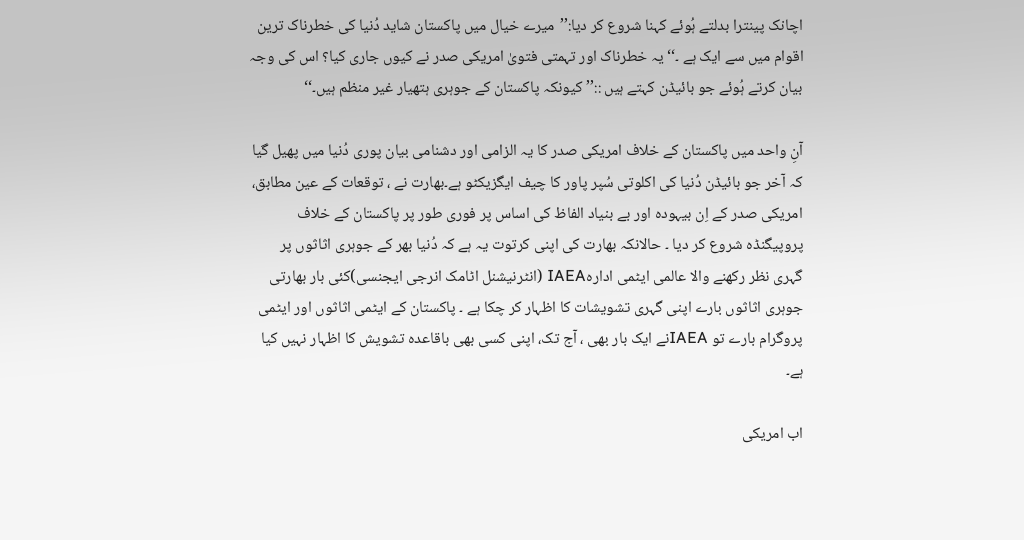اچانک پینترا بدلتے ہُوئے کہنا شروع کر دیا:’’میرے خیال میں پاکستان شاید دُنیا کی خطرناک ترین اقوام میں سے ایک ہے ۔‘‘ یہ خطرناک اور تہمتی فتویٰ امریکی صدر نے کیوں جاری کیا؟ اس کی وجہ بیان کرتے ہُوئے جو بائیڈن کہتے ہیں ::’’کیونکہ پاکستان کے جوہری ہتھیار غیر منظم ہیں۔‘‘

آنِ واحد میں پاکستان کے خلاف امریکی صدر کا یہ الزامی اور دشنامی بیان پوری دُنیا میں پھیل گیا کہ آخر جو بائیڈن دُنیا کی اکلوتی سُپر پاور کا چیف ایگزیکٹو ہے۔بھارت نے ، توقعات کے عین مطابق، امریکی صدر کے اِن بیہودہ اور بے بنیاد الفاظ کی اساس پر فوری طور پر پاکستان کے خلاف پروپیگنڈہ شروع کر دیا ۔ حالانکہ بھارت کی اپنی کرتوت یہ ہے کہ دُنیا بھر کے جوہری اثاثوں پر گہری نظر رکھنے والا عالمی ایٹمی ادارہIAEA (انٹرنیشنل اٹامک انرجی ایجنسی)کئی بار بھارتی جوہری اثاثوں بارے اپنی گہری تشویشات کا اظہار کر چکا ہے ۔ پاکستان کے ایٹمی اثاثوں اور ایٹمی پروگرام بارے تو IAEAنے ایک بار بھی ، آج تک، اپنی کسی بھی باقاعدہ تشویش کا اظہار نہیں کیا ہے۔

اب امریکی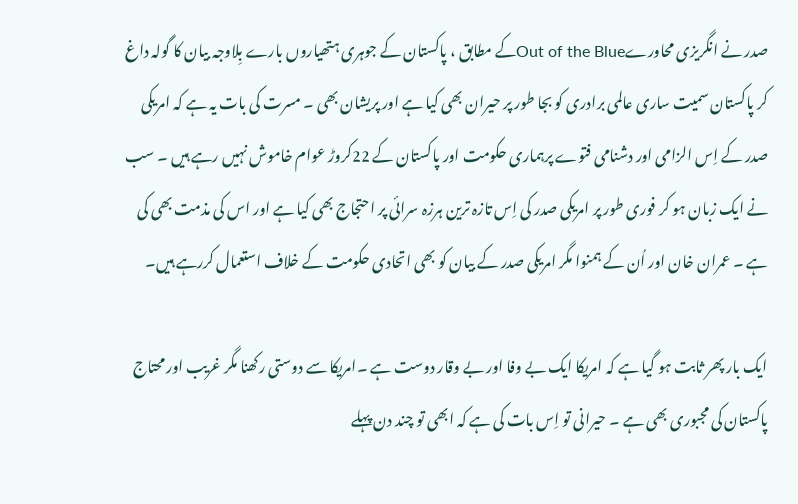صدر نے انگریزی محاورےOut of the Blueکے مطابق ، پاکستان کے جوہری ہتھیاروں بارے بِلاوجہ بیان کا گولہ داغ کر پاکستان سمیت ساری عالمی برادری کو بجا طور پر حیران بھی کیا ہے اور پریشان بھی ۔ مسرت کی بات یہ ہے کہ امریکی صدر کے اِس الزامی اور دشنامی فتوے پرہماری حکومت اور پاکستان کے 22کروڑ عوام خاموش نہیں رہے ہیں ۔ سب نے ایک زبان ہو کر فوری طور پر امریکی صدر کی اِس تازہ ترین ہرزہ سرائی پر احتجاج بھی کیا ہے اور اس کی مذمت بھی کی ہے ۔ عمران خان اور اُن کے ہمنوا مگر امریکی صدر کے بیان کو بھی اتحادی حکومت کے خلاف استعمال کررہے ہیں۔

ایک بار پھر ثابت ہو گیا ہے کہ امریکا ایک بے وفا اور بے وقار دوست ہے ۔امریکا سے دوستی رکھنا مگر غریب اور محتاج پاکستان کی مجبوری بھی ہے ۔ حیرانی تو اِس بات کی ہے کہ ابھی تو چند دن پہلے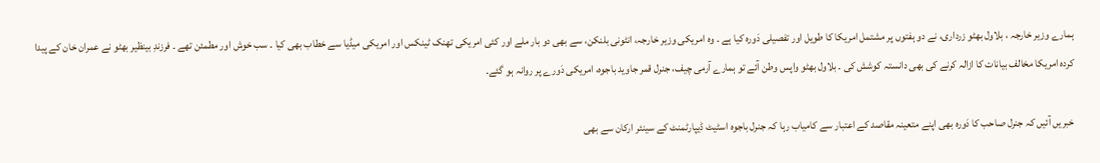ہمارے وزیر خارجہ ، بلاول بھٹو زرداری، نے دو ہفتوں پر مشتمل امریکا کا طویل اور تفصیلی دَورہ کیا ہے ۔ وہ امریکی وزیر خارجہ، انٹونی بلنکن، سے بھی دو بار ملے اور کئی امریکی تھنک ٹینکس اور امریکی میڈیا سے خطاب بھی کیا ۔ سب خوش اور مطمئن تھے ۔ فرزندِ بینظیر بھٹو نے عمران خان کے پیدا کردہ امریکا مخالف بیانات کا ازالہ کرنے کی بھی دانستہ کوشش کی ۔ بلاول بھٹو واپس وطن آئے تو ہمارے آرمی چیف، جنرل قمر جاوید باجوہ، امریکی دَورے پر روانہ ہو گئے۔

خبریں آئیں کہ جنرل صاحب کا دَورہ بھی اپنے متعینہ مقاصد کے اعتبار سے کامیاب رہا کہ جنرل باجوہ اسٹیٹ ڈیپارٹمنٹ کے سینئر ارکان سے بھی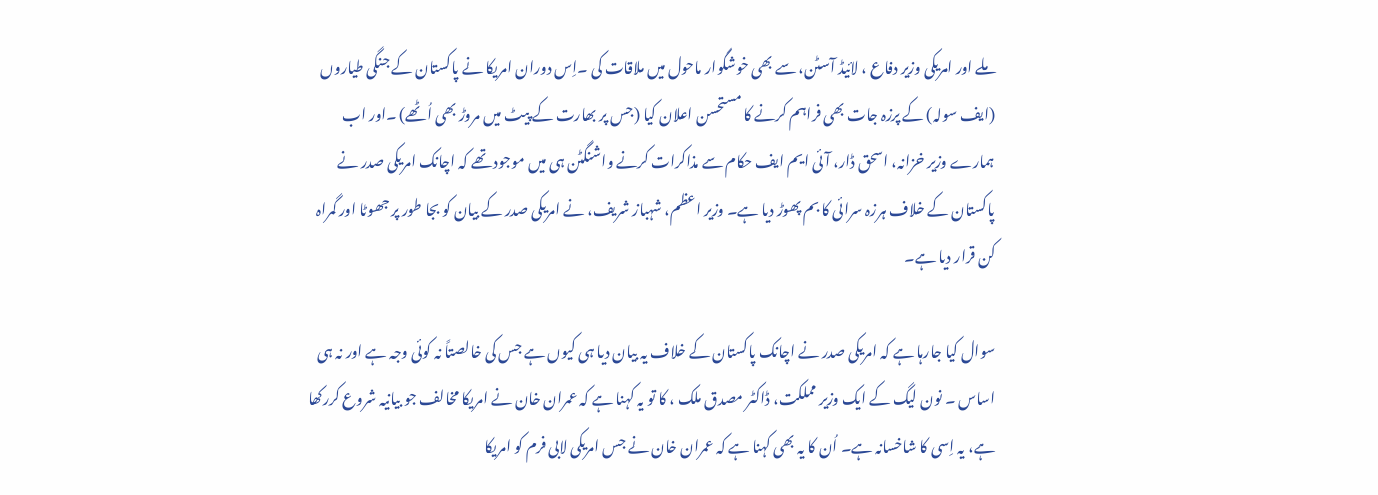ملے اور امریکی وزیر دفاع ، لائیڈ آسٹن، سے بھی خوشگوار ماحول میں ملاقات کی ۔اِس دوران امریکا نے پاکستان کے جنگی طیاروں (ایف سولہ) کے پرزہ جات بھی فراہم کرنے کا مستحسن اعلان کیا (جس پر بھارت کے پیٹ میں مروڑ بھی اُٹھے) ۔اور اب ہمارے وزیر خزانہ، اسحق ڈار، آئی ایم ایف حکام سے مذاکرات کرنے واشنگٹن ہی میں موجود تھے کہ اچانک امریکی صدر نے پاکستان کے خلاف ہرزہ سرائی کا بم پھوڑ دیا ہے۔ وزیر اعظم، شہباز شریف، نے امریکی صدر کے بیان کو بجا طور پر جھوٹا اور گمراہ کن قرار دیا ہے۔

سوال کیا جارہا ہے کہ امریکی صدر نے اچانک پاکستان کے خلاف یہ بیان دیا ہی کیوں ہے جس کی خالصتاً نہ کوئی وجہ ہے اور نہ ہی اساس ۔ نون لیگ کے ایک وزیر مملکت، ڈاکٹر مصدق ملک ، کا تو یہ کہنا ہے کہ عمران خان نے امریکا مخالف جو بیانیہ شروع کررکھا ہے، یہ اِسی کا شاخسانہ ہے۔ اُن کا یہ بھی کہنا ہے کہ عمران خان نے جس امریکی لابی فرم کو امریکا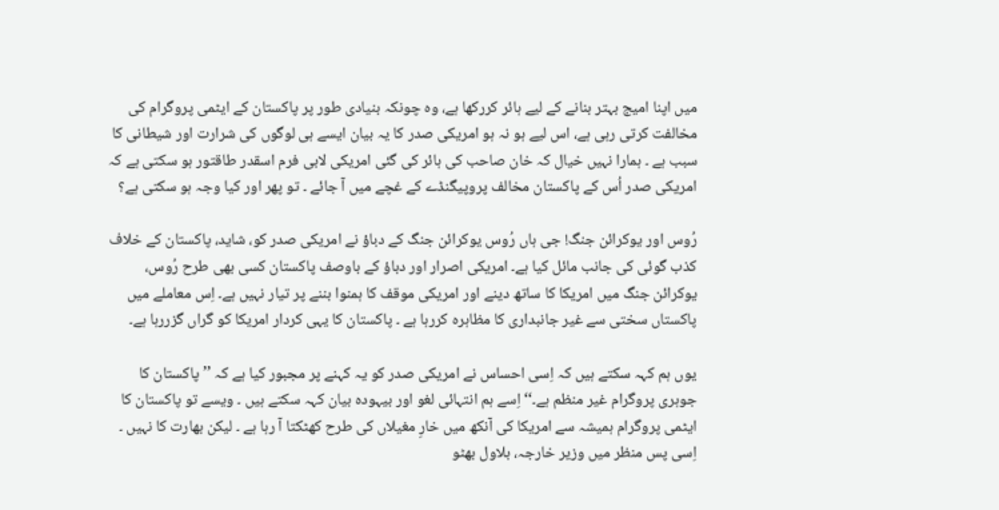میں اپنا امیج بہتر بنانے کے لیے ہائر کررکھا ہے، وہ چونکہ بنیادی طور پر پاکستان کے ایٹمی پروگرام کی مخالفت کرتی رہی ہے، اس لیے ہو نہ ہو امریکی صدر کا یہ بیان ایسے ہی لوگوں کی شرارت اور شیطانی کا سبب ہے ۔ ہمارا نہیں خیال کہ خان صاحب کی ہائر کی گئی امریکی لابی فرم اسقدر طاقتور ہو سکتی ہے کہ امریکی صدر اُس کے پاکستان مخالف پروپیگنڈے کے غچے میں آ جائے ۔ تو پھر اور کیا وجہ ہو سکتی ہے؟

رُوس اور یوکرائن جنگ! جی ہاں رُوس یوکرائن جنگ کے دباؤ نے امریکی صدر کو، شاید، پاکستان کے خلاف کذب گوئی کی جانب مائل کیا ہے۔ امریکی اصرار اور دباؤ کے باوصف پاکستان کسی بھی طرح رُوس، یوکرائن جنگ میں امریکا کا ساتھ دینے اور امریکی موقف کا ہمنوا بننے پر تیار نہیں ہے۔ اِس معاملے میں پاکستاں سختی سے غیر جانبداری کا مظاہرہ کررہا ہے ۔ پاکستان کا یہی کردار امریکا کو گراں گزررہا ہے۔

یوں ہم کہہ سکتے ہیں کہ اِسی احساس نے امریکی صدر کو یہ کہنے پر مجبور کیا ہے کہ ’’ پاکستان کا جوہری پروگرام غیر منظم ہے۔‘‘ اِسے ہم انتہائی لغو اور بیہودہ بیان کہہ سکتے ہیں ۔ ویسے تو پاکستان کا ایٹمی پروگرام ہمیشہ سے امریکا کی آنکھ میں خارِ مغیلاں کی طرح کھٹکتا آ رہا ہے ۔ لیکن بھارت کا نہیں ۔ اِسی پس منظر میں وزیر خارجہ، بلاول بھٹو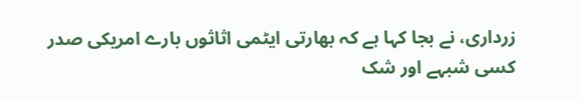زرداری، نے بجا کہا ہے کہ بھارتی ایٹمی اثاثوں بارے امریکی صدر کسی شبہے اور شک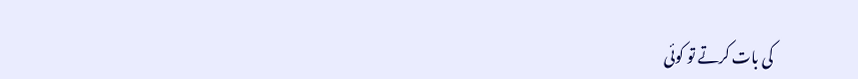کی بات کرتے تو کوئی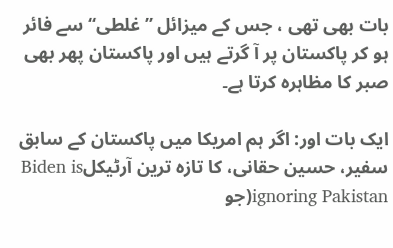بات بھی تھی ، جس کے میزائل ’’غلطی‘‘ سے فائر ہو کر پاکستان پر آ گرتے ہیں اور پاکستان پھر بھی صبر کا مظاہرہ کرتا ہے۔

ایک بات اور: اگر ہم امریکا میں پاکستان کے سابق سفیر، حسین حقانی، کا تازہ ترین آرٹیکلBiden is ignoring Pakistan(جو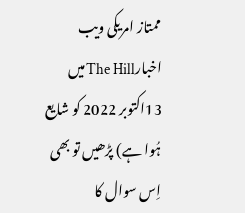ممتاز امریکی ویب اخبارThe Hillمیں 13اکتوبر 2022 کو شایع ہُوا ہے) پڑھیں تو بھی اِس سوال کا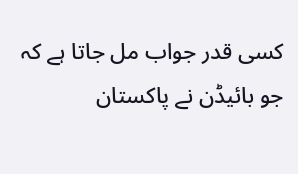کسی قدر جواب مل جاتا ہے کہ جو بائیڈن نے پاکستان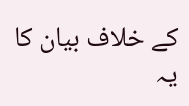کے خلاف بیان کا یہ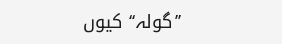’’گولہ‘‘ کیوں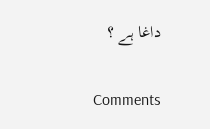داغا ہے ؟

Comments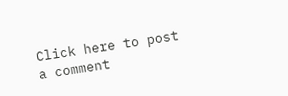Click here to post a comment